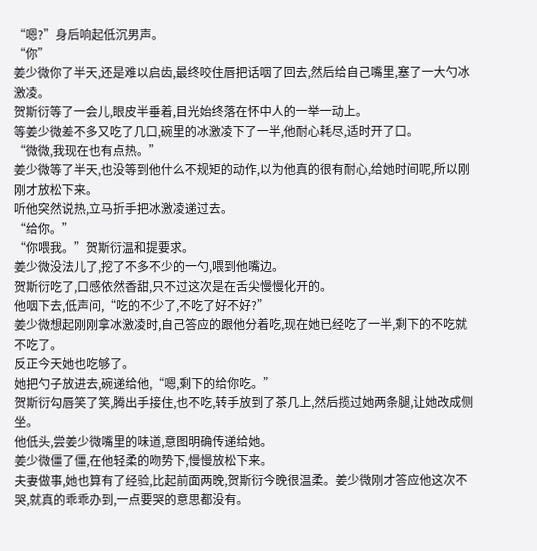“嗯?”身后响起低沉男声。
“你”
姜少微你了半天,还是难以启齿,最终咬住唇把话咽了回去,然后给自己嘴里,塞了一大勺冰激凌。
贺斯衍等了一会儿,眼皮半垂着,目光始终落在怀中人的一举一动上。
等姜少微差不多又吃了几口,碗里的冰激凌下了一半,他耐心耗尽,适时开了口。
“微微,我现在也有点热。”
姜少微等了半天,也没等到他什么不规矩的动作,以为他真的很有耐心,给她时间呢,所以刚刚才放松下来。
听他突然说热,立马折手把冰激凌递过去。
“给你。”
“你喂我。”贺斯衍温和提要求。
姜少微没法儿了,挖了不多不少的一勺,喂到他嘴边。
贺斯衍吃了,口感依然香甜,只不过这次是在舌尖慢慢化开的。
他咽下去,低声问,“吃的不少了,不吃了好不好?”
姜少微想起刚刚拿冰激凌时,自己答应的跟他分着吃,现在她已经吃了一半,剩下的不吃就不吃了。
反正今天她也吃够了。
她把勺子放进去,碗递给他,“嗯,剩下的给你吃。”
贺斯衍勾唇笑了笑,腾出手接住,也不吃,转手放到了茶几上,然后揽过她两条腿,让她改成侧坐。
他低头,尝姜少微嘴里的味道,意图明确传递给她。
姜少微僵了僵,在他轻柔的吻势下,慢慢放松下来。
夫妻做事,她也算有了经验,比起前面两晚,贺斯衍今晚很温柔。姜少微刚才答应他这次不哭,就真的乖乖办到,一点要哭的意思都没有。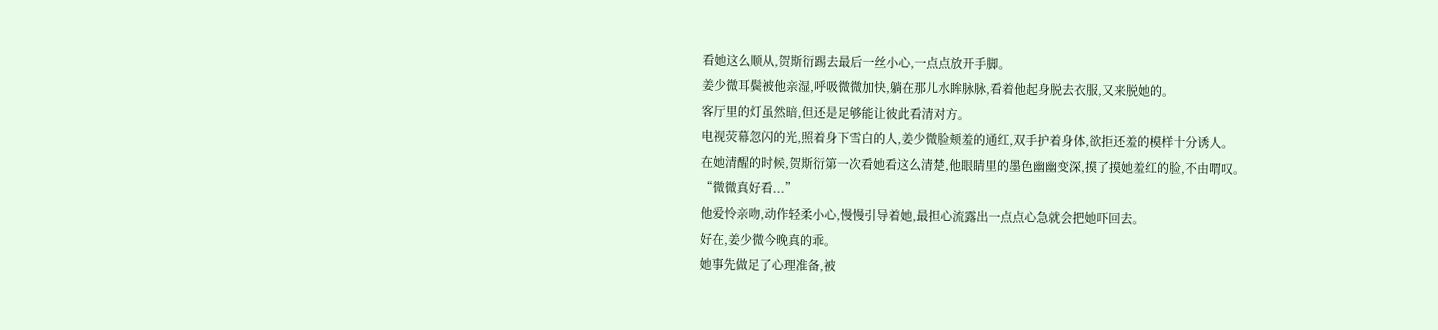看她这么顺从,贺斯衍踢去最后一丝小心,一点点放开手脚。
姜少微耳鬓被他亲湿,呼吸微微加快,躺在那儿水眸脉脉,看着他起身脱去衣服,又来脱她的。
客厅里的灯虽然暗,但还是足够能让彼此看清对方。
电视荧幕忽闪的光,照着身下雪白的人,姜少微脸颊羞的通红,双手护着身体,欲拒还羞的模样十分诱人。
在她清醒的时候,贺斯衍第一次看她看这么清楚,他眼睛里的墨色幽幽变深,摸了摸她羞红的脸,不由喟叹。
“微微真好看...”
他爱怜亲吻,动作轻柔小心,慢慢引导着她,最担心流露出一点点心急就会把她吓回去。
好在,姜少微今晚真的乖。
她事先做足了心理准备,被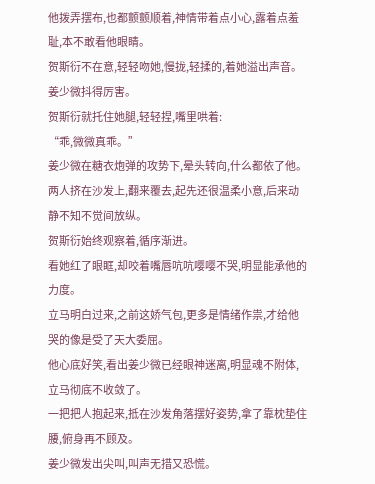他拨弄摆布,也都颤颤顺着,神情带着点小心,露着点羞耻,本不敢看他眼睛。
贺斯衍不在意,轻轻吻她,慢拢,轻揉的,着她溢出声音。
姜少微抖得厉害。
贺斯衍就托住她腿,轻轻捏,嘴里哄着:
“乖,微微真乖。”
姜少微在糖衣炮弹的攻势下,晕头转向,什么都依了他。
两人挤在沙发上,翻来覆去,起先还很温柔小意,后来动静不知不觉间放纵。
贺斯衍始终观察着,循序渐进。
看她红了眼眶,却咬着嘴唇吭吭嘤嘤不哭,明显能承他的力度。
立马明白过来,之前这娇气包,更多是情绪作祟,才给他哭的像是受了天大委屈。
他心底好笑,看出姜少微已经眼神迷离,明显魂不附体,立马彻底不收敛了。
一把把人抱起来,抵在沙发角落摆好姿势,拿了靠枕垫住腰,俯身再不顾及。
姜少微发出尖叫,叫声无措又恐慌。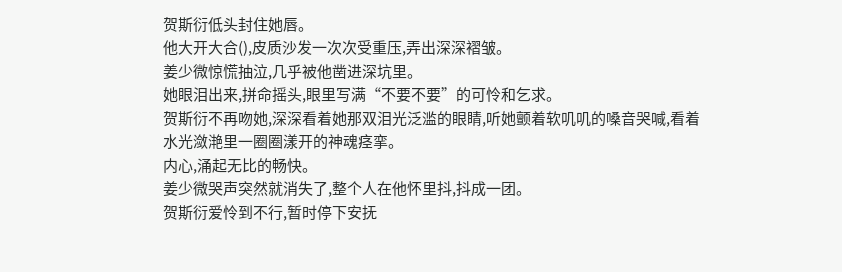贺斯衍低头封住她唇。
他大开大合(),皮质沙发一次次受重压,弄出深深褶皱。
姜少微惊慌抽泣,几乎被他凿进深坑里。
她眼泪出来,拼命摇头,眼里写满“不要不要”的可怜和乞求。
贺斯衍不再吻她,深深看着她那双泪光泛滥的眼睛,听她颤着软叽叽的嗓音哭喊,看着水光潋滟里一圈圈漾开的神魂痉挛。
内心,涌起无比的畅快。
姜少微哭声突然就消失了,整个人在他怀里抖,抖成一团。
贺斯衍爱怜到不行,暂时停下安抚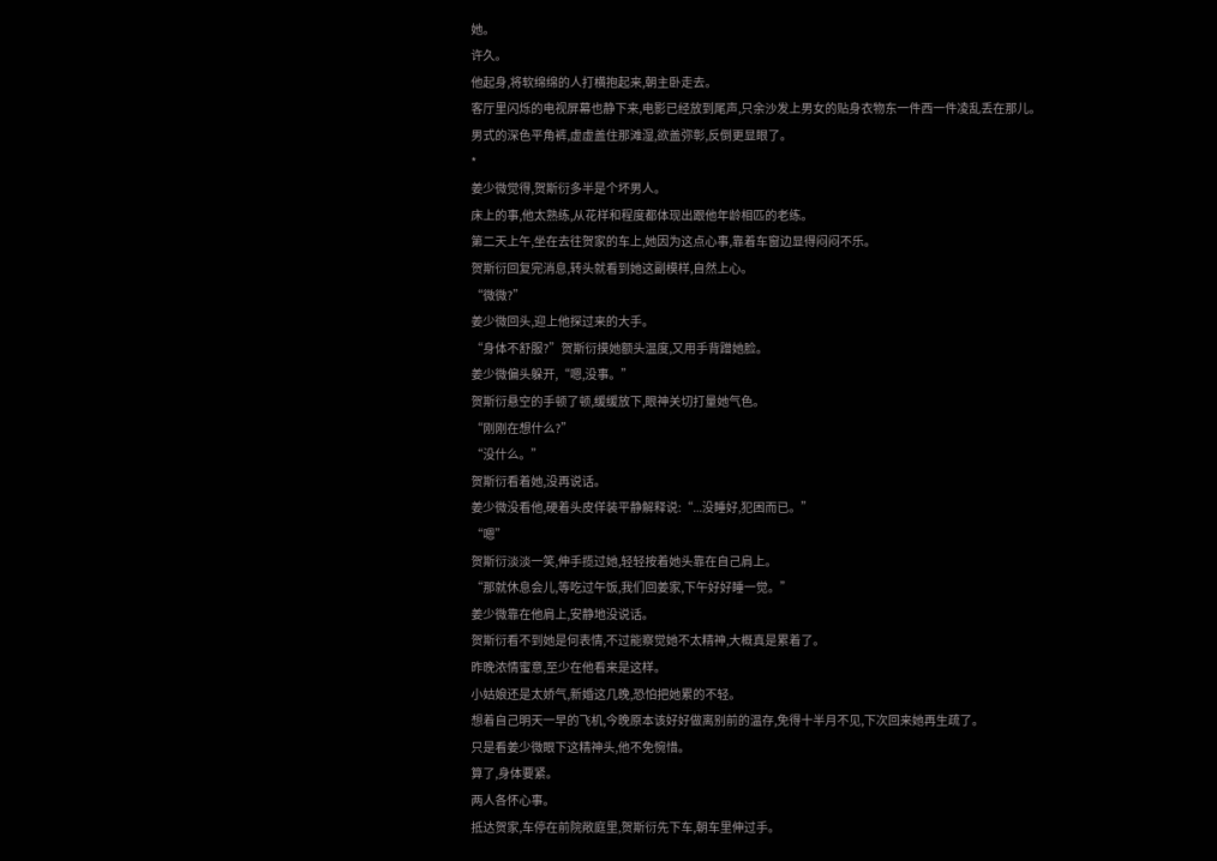她。
许久。
他起身,将软绵绵的人打横抱起来,朝主卧走去。
客厅里闪烁的电视屏幕也静下来,电影已经放到尾声,只余沙发上男女的贴身衣物东一件西一件凌乱丢在那儿。
男式的深色平角裤,虚虚盖住那滩湿,欲盖弥彰,反倒更显眼了。
*
姜少微觉得,贺斯衍多半是个坏男人。
床上的事,他太熟练,从花样和程度都体现出跟他年龄相匹的老练。
第二天上午,坐在去往贺家的车上,她因为这点心事,靠着车窗边显得闷闷不乐。
贺斯衍回复完消息,转头就看到她这副模样,自然上心。
“微微?”
姜少微回头,迎上他探过来的大手。
“身体不舒服?”贺斯衍摸她额头温度,又用手背蹭她脸。
姜少微偏头躲开,“嗯,没事。”
贺斯衍悬空的手顿了顿,缓缓放下,眼神关切打量她气色。
“刚刚在想什么?”
“没什么。”
贺斯衍看着她,没再说话。
姜少微没看他,硬着头皮佯装平静解释说:“...没睡好,犯困而已。”
“嗯”
贺斯衍淡淡一笑,伸手揽过她,轻轻按着她头靠在自己肩上。
“那就休息会儿,等吃过午饭,我们回姜家,下午好好睡一觉。”
姜少微靠在他肩上,安静地没说话。
贺斯衍看不到她是何表情,不过能察觉她不太精神,大概真是累着了。
昨晚浓情蜜意,至少在他看来是这样。
小姑娘还是太娇气,新婚这几晚,恐怕把她累的不轻。
想着自己明天一早的飞机,今晚原本该好好做离别前的温存,免得十半月不见,下次回来她再生疏了。
只是看姜少微眼下这精神头,他不免惋惜。
算了,身体要紧。
两人各怀心事。
抵达贺家,车停在前院敞庭里,贺斯衍先下车,朝车里伸过手。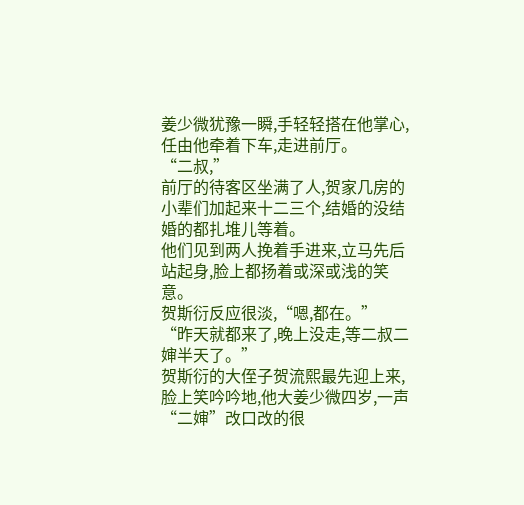姜少微犹豫一瞬,手轻轻搭在他掌心,任由他牵着下车,走进前厅。
“二叔,”
前厅的待客区坐满了人,贺家几房的小辈们加起来十二三个,结婚的没结婚的都扎堆儿等着。
他们见到两人挽着手进来,立马先后站起身,脸上都扬着或深或浅的笑意。
贺斯衍反应很淡,“嗯,都在。”
“昨天就都来了,晚上没走,等二叔二婶半天了。”
贺斯衍的大侄子贺流熙最先迎上来,脸上笑吟吟地,他大姜少微四岁,一声“二婶”改口改的很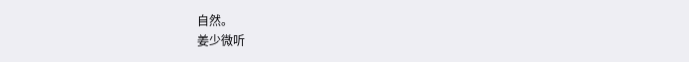自然。
姜少微听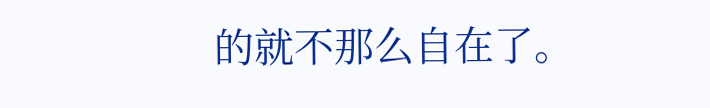的就不那么自在了。